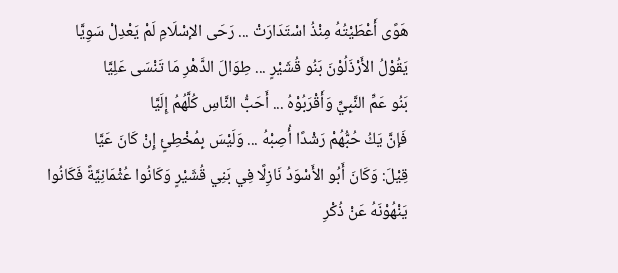هَوًى أَعْطَيْتُهُ مِنْذُ اسْتَدَارَتْ ... رَحَى الإسْلَامِ لَمْ يَعْدِلْ سَوِيَّا
يَقُوْلُ الأَرْذَلُوْنَ بَنُو قُشَيْرٍ ... طِوَالَ الدَّهْرِ مَا تَنْسَى عَلِيَّا
بَنُو عَمِّ النَّبِيِّ وَأَقْرَبُوْهُ ... أَحَبُّ النَّاسِ كُلَّهُمُ إِلَيَّا
فَإنَّ يَكُ حُبُّهُمْ رَشْدًا أُصِبْهُ ... وَلَيْسَ بِمُخْطِئٍ إِنْ كَانَ عَيَّا
قِيْلَ: وَكَانَ أَبُو الأَسْوَدُ نَازِلًا فِي بَنِي قُشَيْرٍ وَكَانُوا عُثْمَانِيَّةً فَكَانُوا يَنْهُوْنَهُ عَنْ ذُكْرِ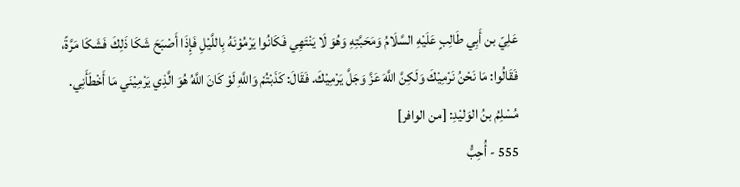عَلِيّ بن أَبِي طَالِبٍ عَلَيْهِ السَّلَامُ وَمَحَبَّتِهِ وَهُوَ لَا يَنْتَهِي فَكَانُوا يَرْمُوْنَهُ بِاللَّيْلِ فَإِذَا أَصْبَحَ شَكَا ذَلِكَ فَشَكَا مَرَّةً، فَقَالُوا: مَا نَحْنُ نَرْمِيْكَ وَلَكِنَّ اللَّهَ عَزَّ وَجَلَّ يَرْمِيْكَ. فَقَالَ: كَذَبْتُمْ وَاللَّهِ لَوْ كَانَ اللَّهُ هُوَ الَّذِي يَرْمِيْنَي مَا أَخْطَأَنِي.
مُسْلِمُ بنُ الوَليْدِ: [من الوافر]
555 - أُحِبُّ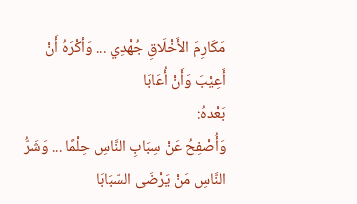مَكَارِمَ الأَخْلَاقِ جُهْدِي ... وَأكْرَهُ أَنْ أَعِيْبَ وَأَنْ أُعَابَا
بَعْدهُ:
وَأُصْفِحُ عَنْ سِبَابِ النَّاسِ حِلْمًا ... وَشَرُّ النَّاسِ مَنْ يَرْضَى السّبَابَا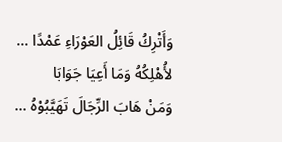وَأَتْرِكُ قَائِلُ العَوْرَاءِ عَمْدًا ... لأُهْلِكُهُ وَمَا أَعِيَا جَوَابَا
وَمَنْ هَابَ الرِّجَالَ تَهَيَّبُوْهُ ...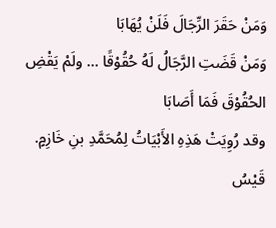وَمَنْ حَقَرَ الرِّجَالَ فَلَنْ يُهَابَا
وَمَنْ قَضَتِ الرَّجَالُ لَهُ حُقُوْقًا ... ولَمْ يَقْضِ الحُقُوْقَ فَمَا أَصَابَا
وقد رُوِيَتْ هَذِهِ الأَبْيَاتُ لِمُحَمَّدِ بنِ خَازِمٍ.
قَيْسُ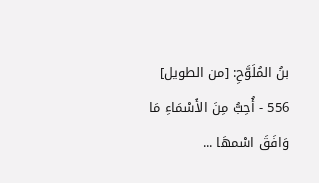بنُ المُلَوَّحِ: [من الطويل]
556 - أُحِبُّ مِنَ الأَسْمَاءِ مَا وَافَقَ اسْمهَا ...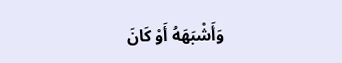وَأَشْبَهَهُ أَوْ كَانَ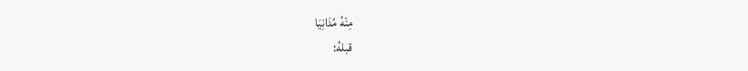مِنْهُ مُدَانِيَا
قبلهُ: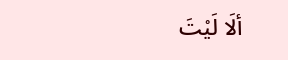ألَا لَيْتَ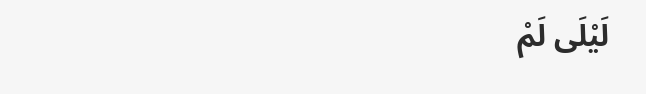لَيْلَى لَمْ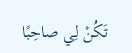تَكُنْ لِي صاحِبًا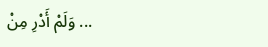... وَلَمْ أَدْرِ مِنْ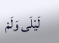لَيْلَى وَلَمْ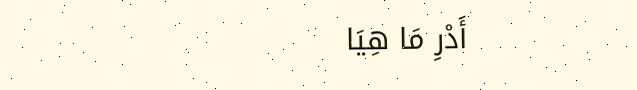أَدْرِ مَا هِيَا